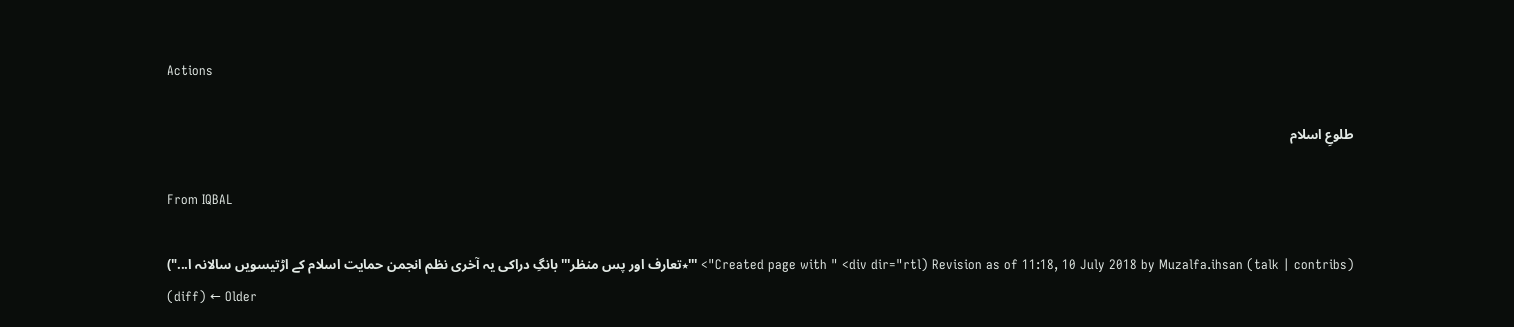Actions

طلوعِ اسلام

From IQBAL

Revision as of 11:18, 10 July 2018 by Muzalfa.ihsan (talk | contribs) (Created page with " <div dir="rtl"> '''٭تعارف اور پس منظر''' بانگِ دراکی یہ آخری نظم انجمن حمایت اسلام کے اڑتیسویں سالانہ ا...")
(diff) ← Older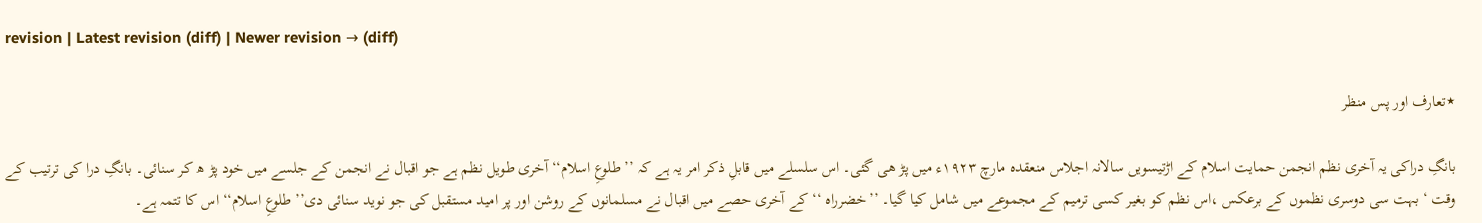revision | Latest revision (diff) | Newer revision → (diff)

٭تعارف اور پس منظر

بانگِ دراکی یہ آخری نظم انجمن حمایت اسلام کے اڑتیسویں سالانہ اجلاس منعقدہ مارچ ۱۹۲۳ء میں پڑ ھی گئی۔ اس سلسلے میں قابلِ ذکر امر یہ ہے کہ ’’ طلوعِ اسلام‘‘ آخری طویل نظم ہے جو اقبال نے انجمن کے جلسے میں خود پڑ ھ کر سنائی۔ بانگِ درا کی ترتیب کے وقت ‘ بہت سی دوسری نظموں کے برعکس ،اس نظم کو بغیر کسی ترمیم کے مجموعے میں شامل کیا گیا۔ ’’خضرراہ ‘‘ کے آخری حصے میں اقبال نے مسلمانوں کے روشن اور پر امید مستقبل کی جو نوید سنائی دی’’ طلوعِ اسلام‘‘ اس کا تتمہ ہے۔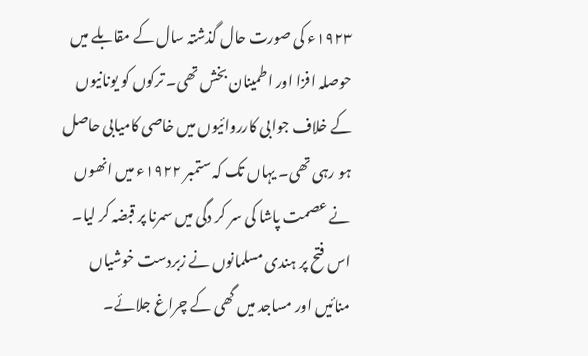۱۹۲۳ء کی صورت حال گذشتہ سال کے مقابلے میں حوصلہ افزا اور اطمینان بخش تھی۔ ترکوں کو یونانیوں کے خلاف جوابی کارروائیوں میں خاصی کامیابی حاصل ہو رہی تھی۔ یہاں تک کہ ستمبر ۱۹۲۲ء میں انھوں نے عصمت پاشا کی سر کر دگی میں سمرنا پر قبضہ کر لیا۔ اس فتح پر ہندی مسلمانوں نے زبردست خوشیاں منائیں اور مساجد میں گھی کے چراغ جلائے۔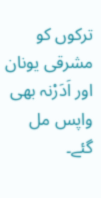ترکوں کو مشرقی یونان اور اَدَرْنہ بھی واپس مل گئے۔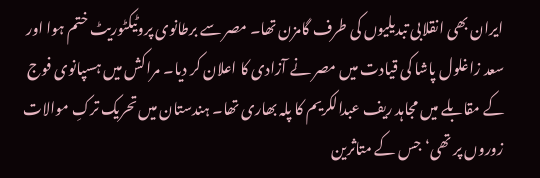ایران بھی انقلابی تبدیلیوں کی طرف گامزن تھا۔ مصر سے برطانوی پروٹیکٹوریٹ ختم ہوا اور سعد زاغلول پاشا کی قیادت میں مصر نے آزادی کا اعلان کر دیا۔ مراکش میں ہسپانوی فوج کے مقابلے میں مجاہد ریف عبدالکریم کا پلہ بھاری تھا۔ ہندستان میں تحریک ترکِ موالات زوروں پر تھی‘ جس کے متاثرین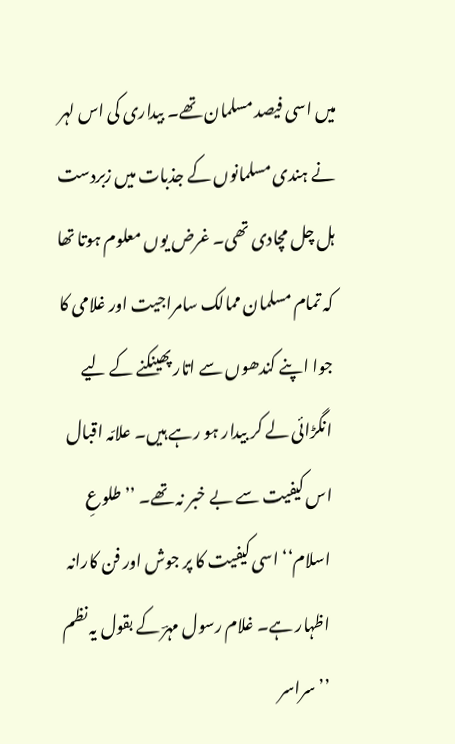میں اسی فیصد مسلمان تھے۔ بیداری کی اس لہر نے ہندی مسلمانوں کے جذبات میں زبردست ہل چل مچادی تھی۔ غرض یوں معلوم ہوتا تھا کہ تمام مسلمان ممالک سامراجیت اور غلامی کا جوا اپنے کندھوں سے اتار پھینکنے کے لیے انگڑائی لے کر بیدار ہو رہے ہیں۔ علامّہ اقبال اس کیفیت سے بے خبر نہ تھے۔ ’’ طلوعِ اسلام‘‘ اسی کیفیت کا پر جوش اور فن کارانہ اظہار ہے۔ غلام رسول مہرؔ کے بقول یہ نظم ’’ سراسر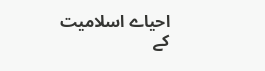احیاے اسلامیت کے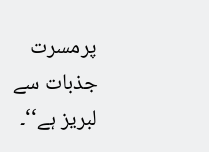پرمسرت جذبات سے لبریز ہے‘‘۔